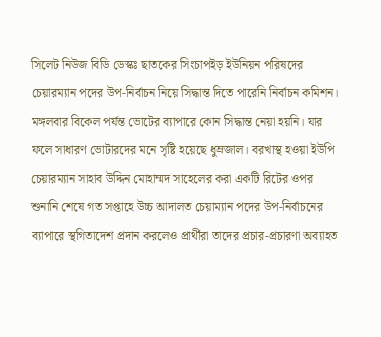সিলেট নিউজ বিডি ডেস্কঃ ছাতকের সিংচাপইড় ইউনিয়ন পরিষদের চেয়ারম্যান পদের উপ-নির্বাচন নিয়ে সিদ্ধান্ত দিতে পারেনি নির্বাচন কমিশন। মঙ্গলবার বিকেল পর্যন্ত ভোটের ব্যাপারে কোন সিদ্ধান্ত নেয়া হয়নি। যার ফলে সাধারণ ভোটারদের মনে সৃষ্টি হয়েছে ধুম্রজাল। বরখাস্থ হওয়া ইউপি চেয়ারম্যান সাহাব উদ্দিন মোহাম্মদ সাহেলের করা একটি রিটের ওপর শুনানি শেষে গত সপ্তাহে উচ্চ আদালত চেয়াম্যান পদের উপ-নির্বাচনের ব্যাপারে স্থগিতাদেশ প্রদান করলেও প্রার্থীরা তাদের প্রচার-প্রচারণা অব্যাহত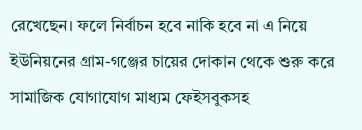রেখেছেন। ফলে নির্বাচন হবে নাকি হবে না এ নিয়ে ইউনিয়নের গ্রাম-গঞ্জের চায়ের দোকান থেকে শুরু করে সামাজিক যোগাযোগ মাধ্যম ফেইসবুকসহ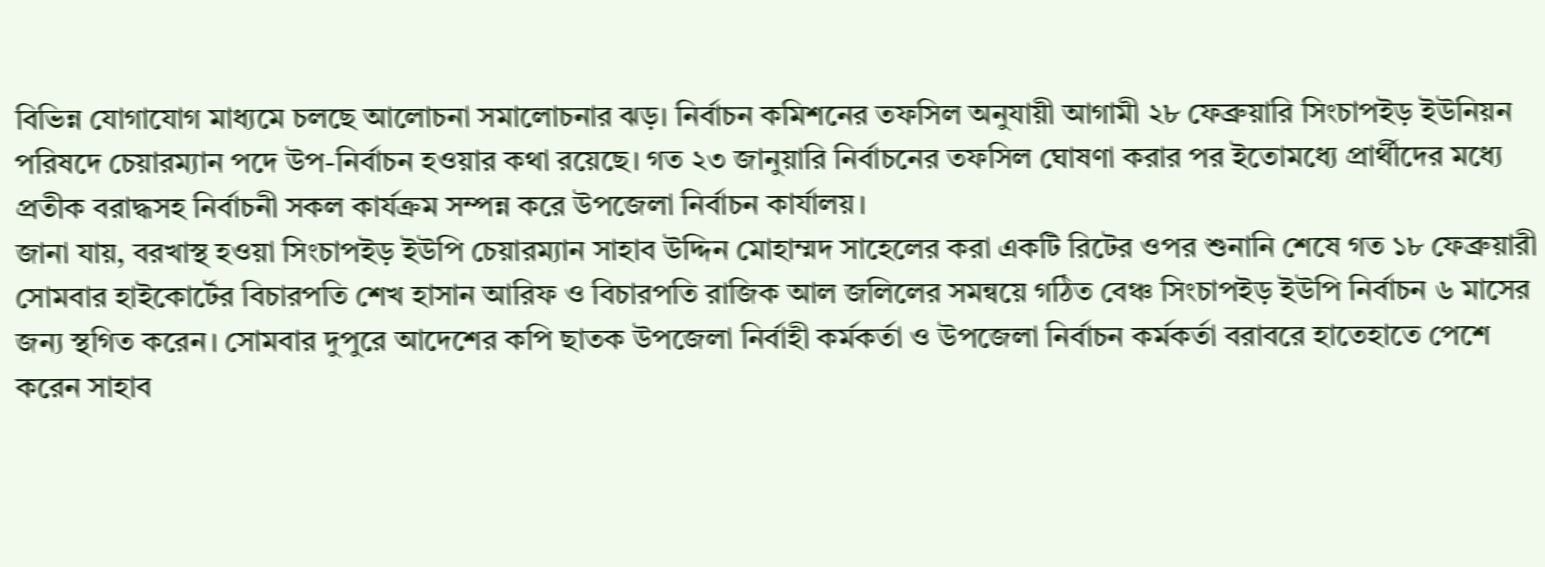বিভিন্ন যোগাযোগ মাধ্যমে চলছে আলোচনা সমালোচনার ঝড়। নির্বাচন কমিশনের তফসিল অনুযায়ী আগামী ২৮ ফেব্রুয়ারি সিংচাপইড় ইউনিয়ন পরিষদে চেয়ারম্যান পদে উপ-নির্বাচন হওয়ার কথা রয়েছে। গত ২৩ জানুয়ারি নির্বাচনের তফসিল ঘোষণা করার পর ইতোমধ্যে প্রার্থীদের মধ্যে প্রতীক বরাদ্ধসহ নির্বাচনী সকল কার্যক্রম সম্পন্ন করে উপজেলা নির্বাচন কার্যালয়।
জানা যায়, বরখাস্থ হওয়া সিংচাপইড় ইউপি চেয়ারম্যান সাহাব উদ্দিন মোহাম্মদ সাহেলের করা একটি রিটের ওপর শুনানি শেষে গত ১৮ ফেব্রুয়ারী সোমবার হাইকোর্টের বিচারপতি শেখ হাসান আরিফ ও বিচারপতি রাজিক আল জলিলের সমন্বয়ে গঠিত বেঞ্চ সিংচাপইড় ইউপি নির্বাচন ৬ মাসের জন্য স্থগিত করেন। সোমবার দুপুরে আদেশের কপি ছাতক উপজেলা নির্বাহী কর্মকর্তা ও উপজেলা নির্বাচন কর্মকর্তা বরাবরে হাতেহাতে পেশে করেন সাহাব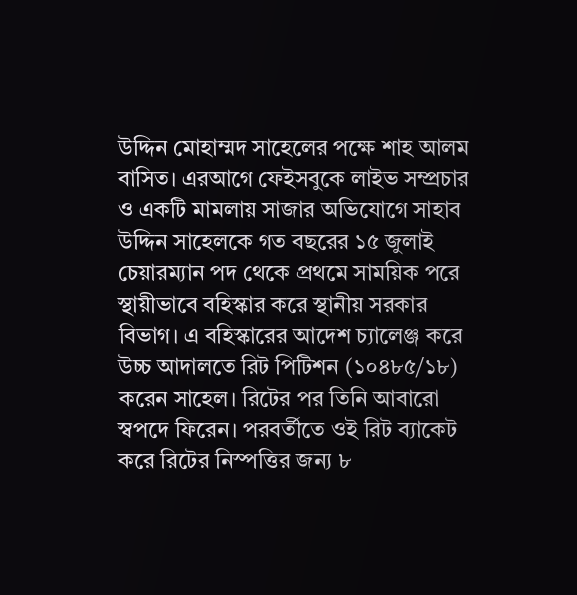উদ্দিন মোহাম্মদ সাহেলের পক্ষে শাহ আলম বাসিত। এরআগে ফেইসবুকে লাইভ সম্প্রচার ও একটি মামলায় সাজার অভিযোগে সাহাব উদ্দিন সাহেলকে গত বছরের ১৫ জুলাই চেয়ারম্যান পদ থেকে প্রথমে সাময়িক পরে স্থায়ীভাবে বহিস্কার করে স্থানীয় সরকার বিভাগ। এ বহিস্কারের আদেশ চ্যালেঞ্জ করে উচ্চ আদালতে রিট পিটিশন (১০৪৮৫/১৮) করেন সাহেল। রিটের পর তিনি আবারো স্বপদে ফিরেন। পরবর্তীতে ওই রিট ব্যাকেট করে রিটের নিস্পত্তির জন্য ৮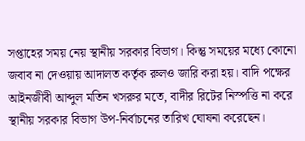সপ্তাহের সময় নেয় স্থানীয় সরকার বিভাগ। কিন্তু সময়ের মধ্যে কোনো জবাব না দেওয়ায় আদালত কর্তৃক রুলও জারি করা হয়। বাদি পক্ষের আইনজীবী আব্দুল মতিন খসরুর মতে, বাদীর রিটের নিস্পত্তি না করে স্থানীয় সরকার বিভাগ উপ-নির্বাচনের তারিখ ঘোষনা করেছেন।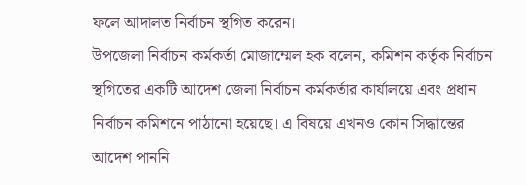ফলে আদালত নির্বাচন স্থগিত করেন।
উপজেলা নির্বাচন কর্মকর্তা মোজাম্মেল হক বলেন, কমিশন কর্তৃক নির্বাচন স্থগিতের একটি আদেশ জেলা নির্বাচন কর্মকর্তার কার্যালয়ে এবং প্রধান নির্বাচন কমিশনে পাঠানো হয়েছে। এ বিষয়ে এখনও কোন সিদ্ধান্তের আদেশ পাননি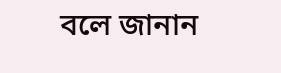বলে জানান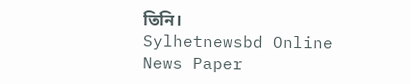তিনি।
Sylhetnewsbd Online News Paper